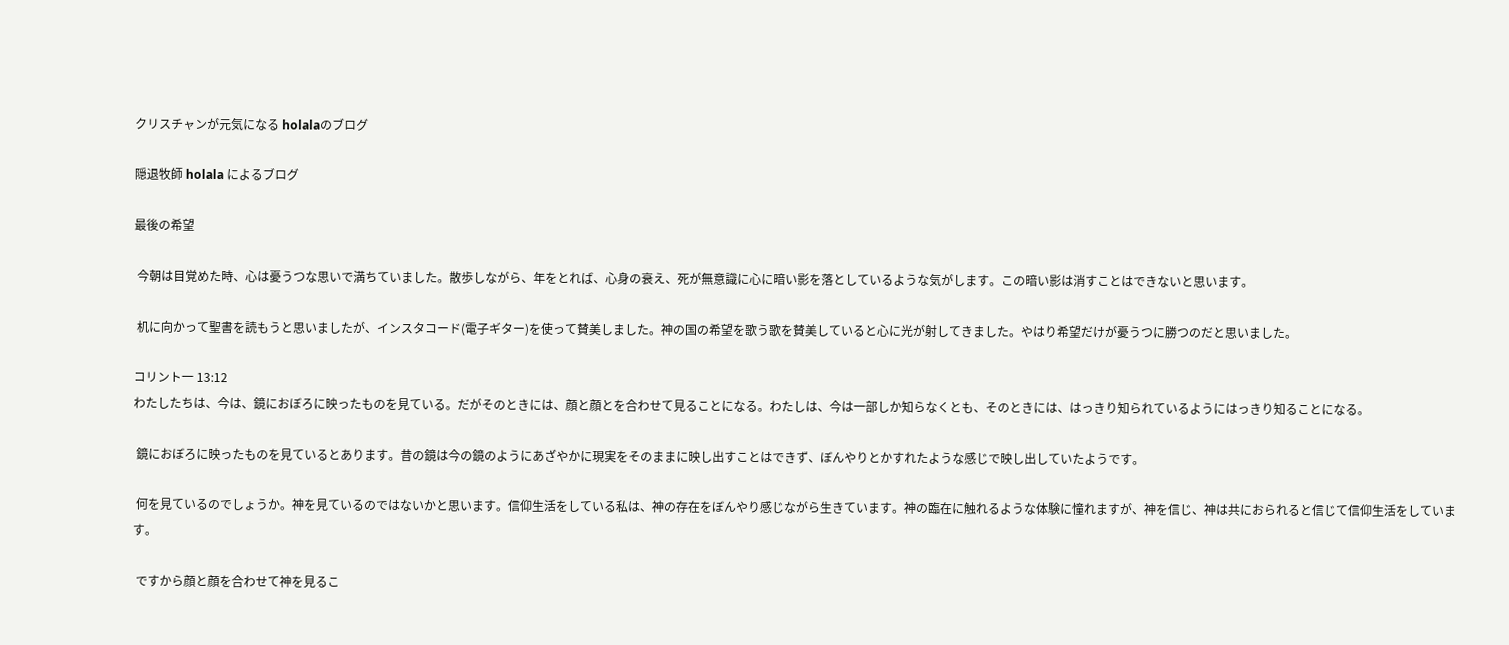クリスチャンが元気になる holalaのブログ

隠退牧師 holala によるブログ

最後の希望

 今朝は目覚めた時、心は憂うつな思いで満ちていました。散歩しながら、年をとれば、心身の衰え、死が無意識に心に暗い影を落としているような気がします。この暗い影は消すことはできないと思います。

 机に向かって聖書を読もうと思いましたが、インスタコード(電子ギター)を使って賛美しました。神の国の希望を歌う歌を賛美していると心に光が射してきました。やはり希望だけが憂うつに勝つのだと思いました。

コリント一 13:12
わたしたちは、今は、鏡におぼろに映ったものを見ている。だがそのときには、顔と顔とを合わせて見ることになる。わたしは、今は一部しか知らなくとも、そのときには、はっきり知られているようにはっきり知ることになる。

 鏡におぼろに映ったものを見ているとあります。昔の鏡は今の鏡のようにあざやかに現実をそのままに映し出すことはできず、ぼんやりとかすれたような感じで映し出していたようです。

 何を見ているのでしょうか。神を見ているのではないかと思います。信仰生活をしている私は、神の存在をぼんやり感じながら生きています。神の臨在に触れるような体験に憧れますが、神を信じ、神は共におられると信じて信仰生活をしています。

 ですから顔と顔を合わせて神を見るこ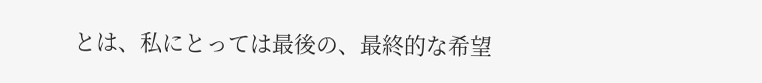とは、私にとっては最後の、最終的な希望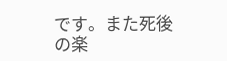です。また死後の楽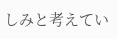しみと考えてい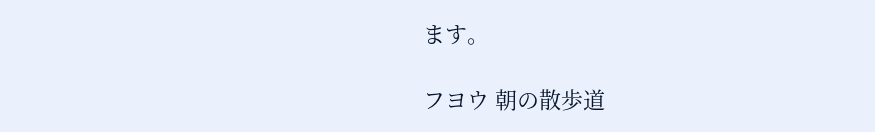ます。

フヨウ 朝の散歩道